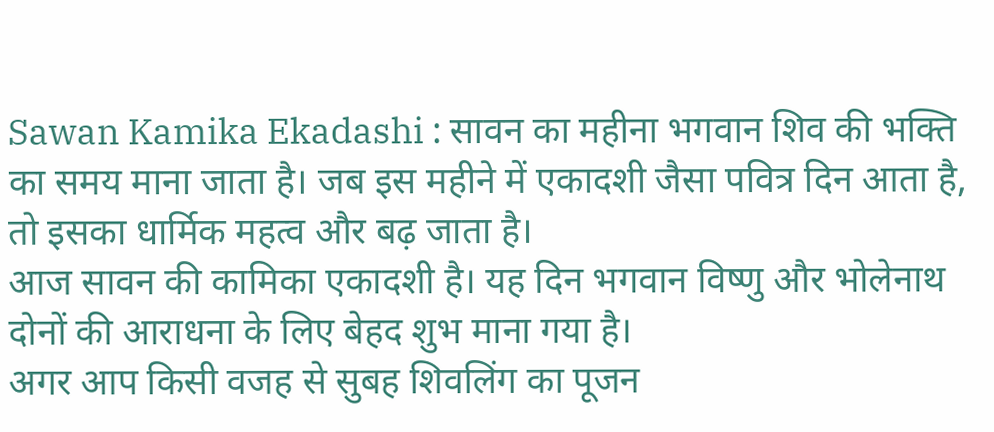Sawan Kamika Ekadashi : सावन का महीना भगवान शिव की भक्ति का समय माना जाता है। जब इस महीने में एकादशी जैसा पवित्र दिन आता है, तो इसका धार्मिक महत्व और बढ़ जाता है।
आज सावन की कामिका एकादशी है। यह दिन भगवान विष्णु और भोलेनाथ दोनों की आराधना के लिए बेहद शुभ माना गया है।
अगर आप किसी वजह से सुबह शिवलिंग का पूजन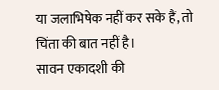या जलाभिषेक नहीं कर सके हैं, तो चिंता की बात नहीं है।
सावन एकादशी की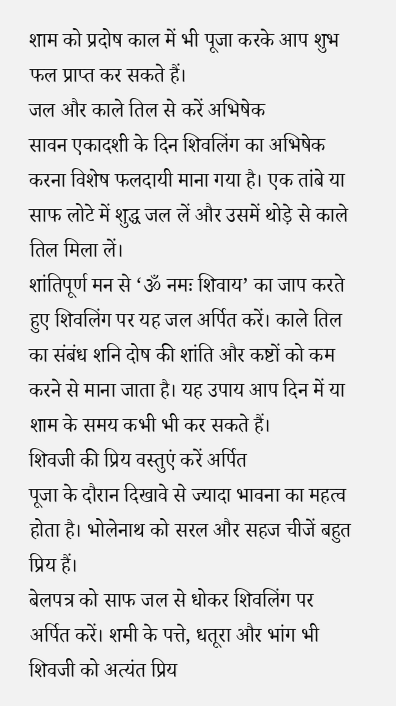शाम को प्रदोष काल में भी पूजा करके आप शुभ फल प्राप्त कर सकते हैं।
जल और काले तिल से करें अभिषेक
सावन एकादशी के दिन शिवलिंग का अभिषेक करना विशेष फलदायी माना गया है। एक तांबे या साफ लोटे में शुद्ध जल लें और उसमें थोड़े से काले तिल मिला लें।
शांतिपूर्ण मन से ‘ॐ नमः शिवाय’ का जाप करते हुए शिवलिंग पर यह जल अर्पित करें। काले तिल का संबंध शनि दोष की शांति और कष्टों को कम करने से माना जाता है। यह उपाय आप दिन में या शाम के समय कभी भी कर सकते हैं।
शिवजी की प्रिय वस्तुएं करें अर्पित
पूजा के दौरान दिखावे से ज्यादा भावना का महत्व होता है। भोलेनाथ को सरल और सहज चीजें बहुत प्रिय हैं।
बेलपत्र को साफ जल से धोकर शिवलिंग पर अर्पित करें। शमी के पत्ते, धतूरा और भांग भी शिवजी को अत्यंत प्रिय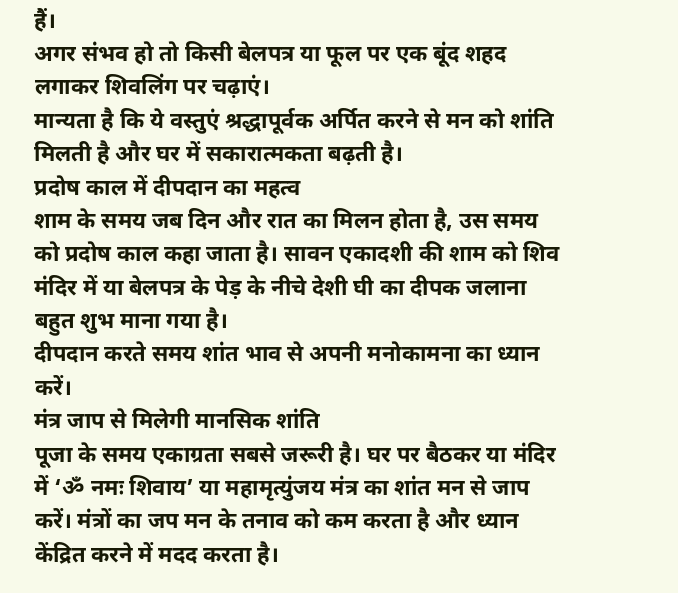हैं।
अगर संभव हो तो किसी बेलपत्र या फूल पर एक बूंद शहद लगाकर शिवलिंग पर चढ़ाएं।
मान्यता है कि ये वस्तुएं श्रद्धापूर्वक अर्पित करने से मन को शांति मिलती है और घर में सकारात्मकता बढ़ती है।
प्रदोष काल में दीपदान का महत्व
शाम के समय जब दिन और रात का मिलन होता है, उस समय को प्रदोष काल कहा जाता है। सावन एकादशी की शाम को शिव मंदिर में या बेलपत्र के पेड़ के नीचे देशी घी का दीपक जलाना बहुत शुभ माना गया है।
दीपदान करते समय शांत भाव से अपनी मनोकामना का ध्यान करें।
मंत्र जाप से मिलेगी मानसिक शांति
पूजा के समय एकाग्रता सबसे जरूरी है। घर पर बैठकर या मंदिर में ‘ॐ नमः शिवाय’ या महामृत्युंजय मंत्र का शांत मन से जाप करें। मंत्रों का जप मन के तनाव को कम करता है और ध्यान केंद्रित करने में मदद करता है।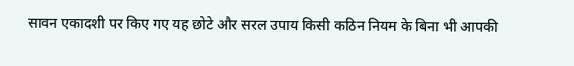सावन एकादशी पर किए गए यह छोटे और सरल उपाय किसी कठिन नियम के बिना भी आपकी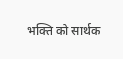भक्ति को सार्थक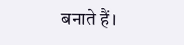बनाते हैं।